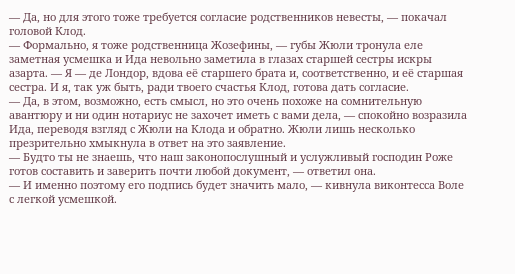— Да, но для этого тоже требуется согласие родственников невесты, — покачал головой Клод.
— Формально, я тоже родственница Жозефины, — губы Жюли тронула еле заметная усмешка и Ида невольно заметила в глазах старшей сестры искры азарта. — Я — де Лондор, вдова её старшего брата и, соответственно, и её старшая сестра. И я, так уж быть, ради твоего счастья Клод, готова дать согласие.
— Да, в этом, возможно, есть смысл, но это очень похоже на сомнительную авантюру и ни один нотариус не захочет иметь с вами дела, — спокойно возразила Ида, переводя взгляд с Жюли на Клода и обратно. Жюли лишь несколько презрительно хмыкнула в ответ на это заявление.
— Будто ты не знаешь, что наш законопослушный и услужливый господин Роже готов составить и заверить почти любой документ, — ответил она.
— И именно поэтому его подпись будет значить мало, — кивнула виконтесса Воле с легкой усмешкой.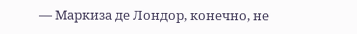— Маркиза де Лондор, конечно, не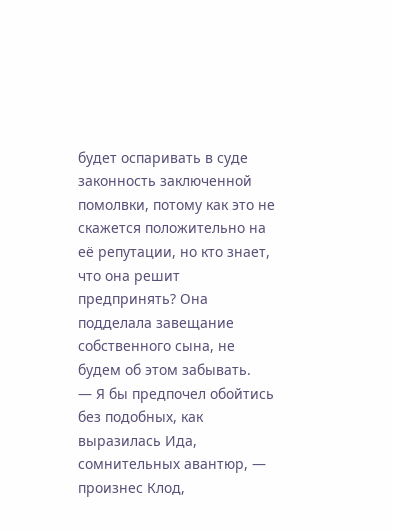будет оспаривать в суде законность заключенной помолвки, потому как это не скажется положительно на её репутации, но кто знает, что она решит предпринять? Она подделала завещание собственного сына, не будем об этом забывать.
— Я бы предпочел обойтись без подобных, как выразилась Ида, сомнительных авантюр, — произнес Клод,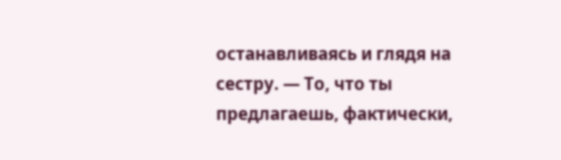останавливаясь и глядя на сестру. — То, что ты предлагаешь, фактически,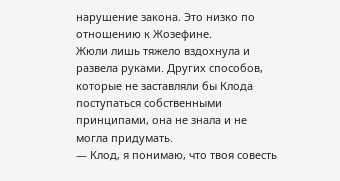нарушение закона. Это низко по отношению к Жозефине.
Жюли лишь тяжело вздохнула и развела руками. Других способов, которые не заставляли бы Клода поступаться собственными принципами, она не знала и не могла придумать.
— Клод, я понимаю, что твоя совесть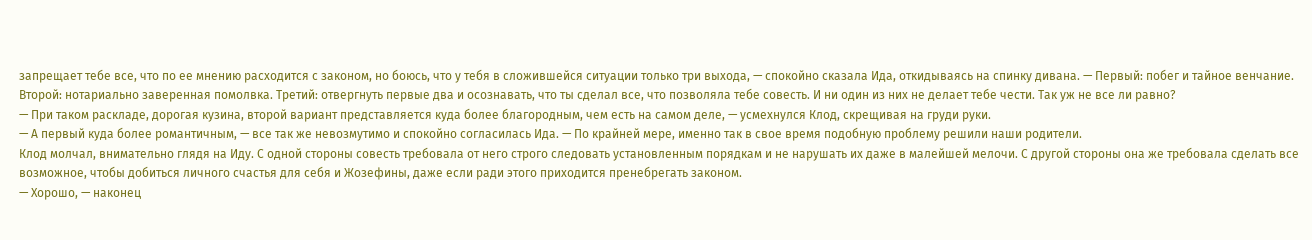запрещает тебе все, что по ее мнению расходится с законом, но боюсь, что у тебя в сложившейся ситуации только три выхода, — спокойно сказала Ида, откидываясь на спинку дивана. — Первый: побег и тайное венчание. Второй: нотариально заверенная помолвка. Третий: отвергнуть первые два и осознавать, что ты сделал все, что позволяла тебе совесть. И ни один из них не делает тебе чести. Так уж не все ли равно?
— При таком раскладе, дорогая кузина, второй вариант представляется куда более благородным, чем есть на самом деле, — усмехнулся Клод, скрещивая на груди руки.
— А первый куда более романтичным, — все так же невозмутимо и спокойно согласилась Ида. — По крайней мере, именно так в свое время подобную проблему решили наши родители.
Клод молчал, внимательно глядя на Иду. С одной стороны совесть требовала от него строго следовать установленным порядкам и не нарушать их даже в малейшей мелочи. С другой стороны она же требовала сделать все возможное, чтобы добиться личного счастья для себя и Жозефины, даже если ради этого приходится пренебрегать законом.
— Хорошо, — наконец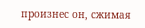произнес он, сжимая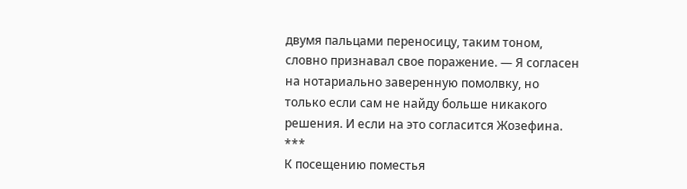двумя пальцами переносицу, таким тоном, словно признавал свое поражение. — Я согласен на нотариально заверенную помолвку, но только если сам не найду больше никакого решения. И если на это согласится Жозефина.
***
К посещению поместья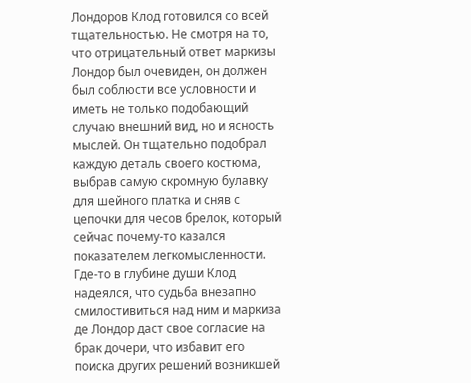Лондоров Клод готовился со всей тщательностью. Не смотря на то, что отрицательный ответ маркизы Лондор был очевиден, он должен был соблюсти все условности и иметь не только подобающий случаю внешний вид, но и ясность мыслей. Он тщательно подобрал каждую деталь своего костюма, выбрав самую скромную булавку для шейного платка и сняв с цепочки для чесов брелок, который сейчас почему-то казался показателем легкомысленности. Где-то в глубине души Клод надеялся, что судьба внезапно смилостивиться над ним и маркиза де Лондор даст свое согласие на брак дочери, что избавит его поиска других решений возникшей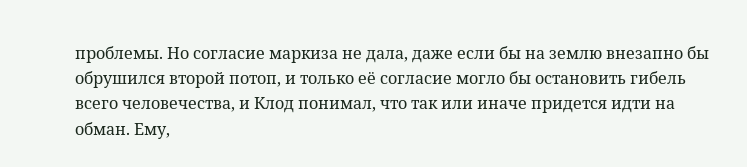проблемы. Но согласие маркиза не дала, даже если бы на землю внезапно бы обрушился второй потоп, и только её согласие могло бы остановить гибель всего человечества, и Клод понимал, что так или иначе придется идти на обман. Ему,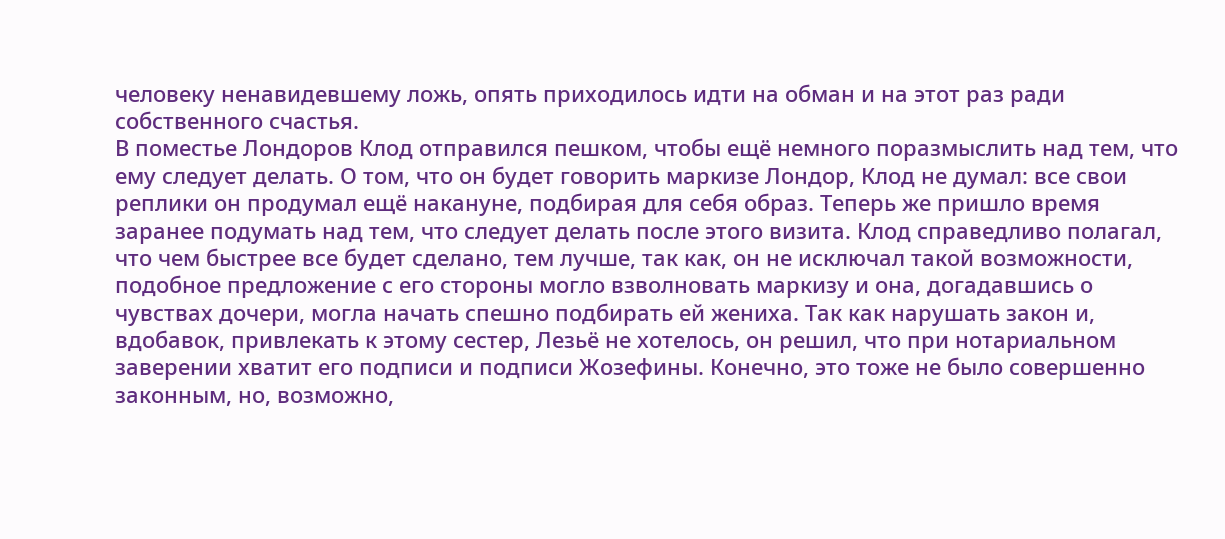человеку ненавидевшему ложь, опять приходилось идти на обман и на этот раз ради собственного счастья.
В поместье Лондоров Клод отправился пешком, чтобы ещё немного поразмыслить над тем, что ему следует делать. О том, что он будет говорить маркизе Лондор, Клод не думал: все свои реплики он продумал ещё накануне, подбирая для себя образ. Теперь же пришло время заранее подумать над тем, что следует делать после этого визита. Клод справедливо полагал, что чем быстрее все будет сделано, тем лучше, так как, он не исключал такой возможности, подобное предложение с его стороны могло взволновать маркизу и она, догадавшись о чувствах дочери, могла начать спешно подбирать ей жениха. Так как нарушать закон и, вдобавок, привлекать к этому сестер, Лезьё не хотелось, он решил, что при нотариальном заверении хватит его подписи и подписи Жозефины. Конечно, это тоже не было совершенно законным, но, возможно,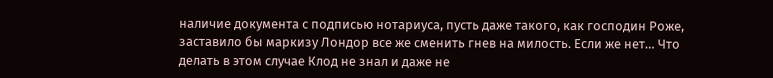наличие документа с подписью нотариуса, пусть даже такого, как господин Роже, заставило бы маркизу Лондор все же сменить гнев на милость. Если же нет… Что делать в этом случае Клод не знал и даже не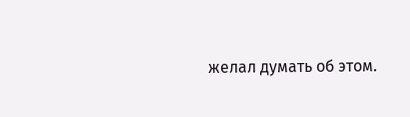желал думать об этом.